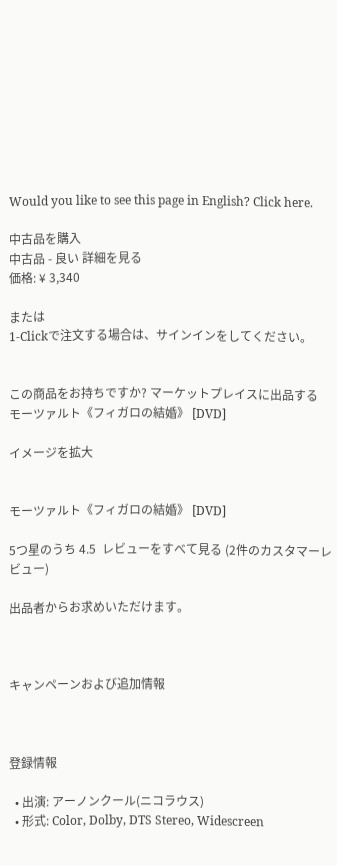Would you like to see this page in English? Click here.

中古品を購入
中古品 - 良い 詳細を見る
価格: ¥ 3,340

または
1-Clickで注文する場合は、サインインをしてください。


この商品をお持ちですか? マーケットプレイスに出品する
モーツァルト《フィガロの結婚》 [DVD]

イメージを拡大


モーツァルト《フィガロの結婚》 [DVD]

5つ星のうち 4.5  レビューをすべて見る (2件のカスタマーレビュー)

出品者からお求めいただけます。



キャンペーンおよび追加情報



登録情報

  • 出演: アーノンクール(ニコラウス)
  • 形式: Color, Dolby, DTS Stereo, Widescreen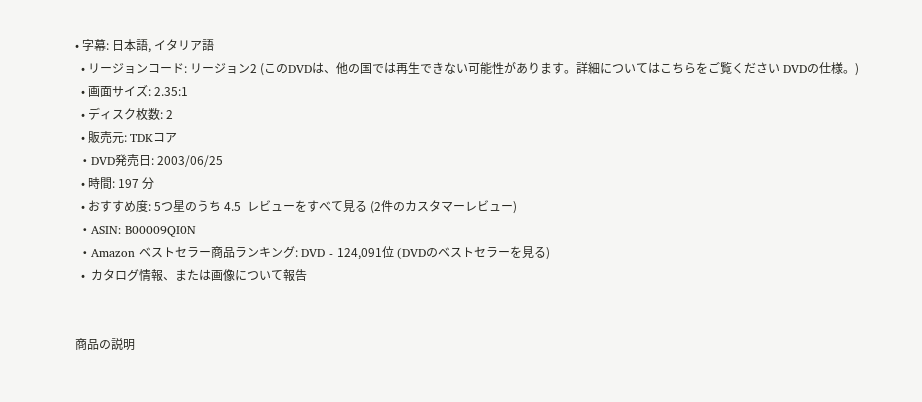• 字幕: 日本語, イタリア語
  • リージョンコード: リージョン2 (このDVDは、他の国では再生できない可能性があります。詳細についてはこちらをご覧ください DVDの仕様。)
  • 画面サイズ: 2.35:1
  • ディスク枚数: 2
  • 販売元: TDKコア
  • DVD発売日: 2003/06/25
  • 時間: 197 分
  • おすすめ度: 5つ星のうち 4.5  レビューをすべて見る (2件のカスタマーレビュー)
  • ASIN: B00009QI0N
  • Amazon ベストセラー商品ランキング: DVD - 124,091位 (DVDのベストセラーを見る)
  •  カタログ情報、または画像について報告


商品の説明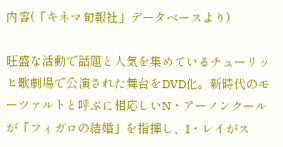内容(「キネマ旬報社」データベースより)

旺盛な活動で話題と人気を集めているチューリッヒ歌劇場で公演された舞台をDVD化。新時代のモーツァルトと呼ぶに相応しいN・アーノンクールが「フィガロの結婚」を指揮し、I・レイがス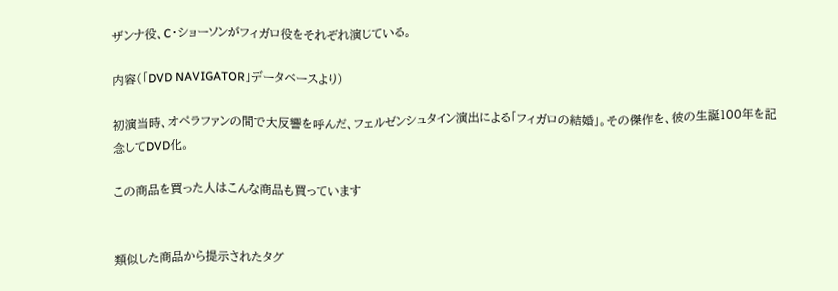ザンナ役、C・ショーソンがフィガロ役をそれぞれ演じている。

内容(「DVD NAVIGATOR」データベースより)

初演当時、オペラファンの間で大反響を呼んだ、フェルゼンシュタイン演出による「フィガロの結婚」。その傑作を、彼の生誕100年を記念してDVD化。

この商品を買った人はこんな商品も買っています


類似した商品から提示されたタグ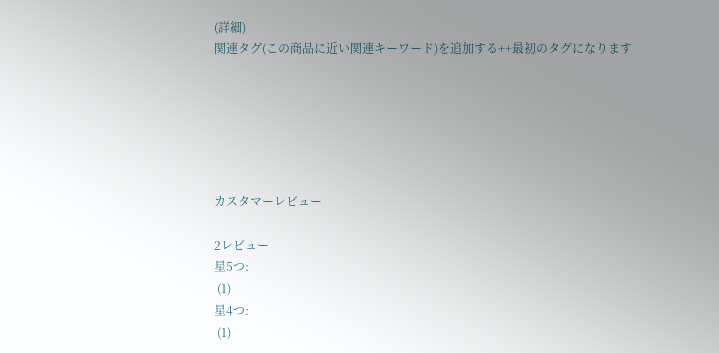(詳細)
関連タグ(この商品に近い関連キーワード)を追加する++最初のタグになります






カスタマーレビュー

2レビュー
星5つ:
 (1)
星4つ:
 (1)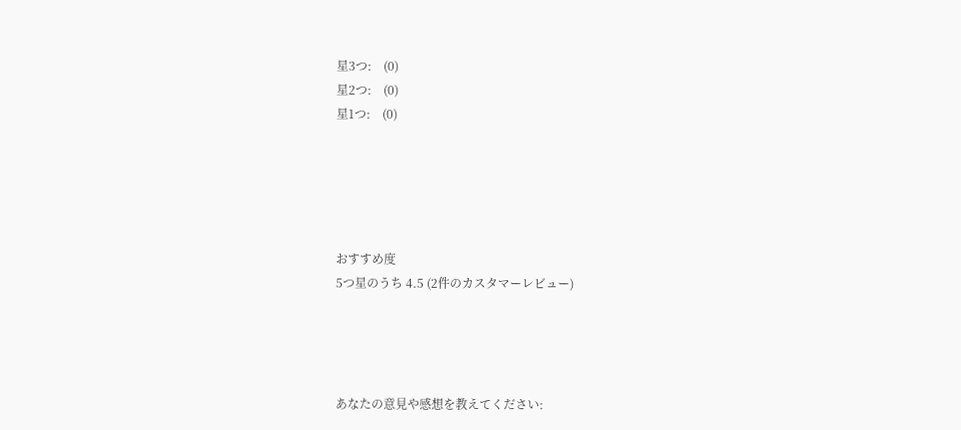星3つ:    (0)
星2つ:    (0)
星1つ:    (0)





おすすめ度
5つ星のうち 4.5 (2件のカスタマーレビュー)




あなたの意見や感想を教えてください: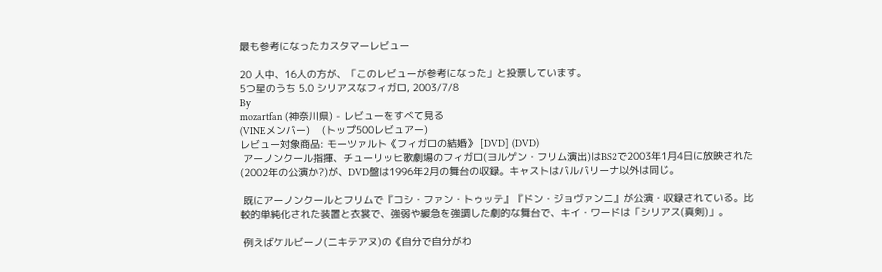最も参考になったカスタマーレビュー

20 人中、16人の方が、「このレビューが参考になった」と投票しています。
5つ星のうち 5.0 シリアスなフィガロ, 2003/7/8
By
mozartfan (神奈川県) - レビューをすべて見る
(VINEメンバー)    (トップ500レビュアー)
レビュー対象商品: モーツァルト《フィガロの結婚》 [DVD] (DVD)
 アーノンクール指揮、チューリッヒ歌劇場のフィガロ(ヨルゲン・フリム演出)はBS2で2003年1月4日に放映された(2002年の公演か?)が、DVD盤は1996年2月の舞台の収録。キャストはバルバリーナ以外は同じ。

 既にアーノンクールとフリムで『コシ・ファン・トゥッテ』『ドン・ジョヴァンニ』が公演・収録されている。比較的単純化された装置と衣裳で、強弱や緩急を強調した劇的な舞台で、キイ・ワードは「シリアス(真剣)」。

 例えばケルビーノ(ニキテアヌ)の《自分で自分がわ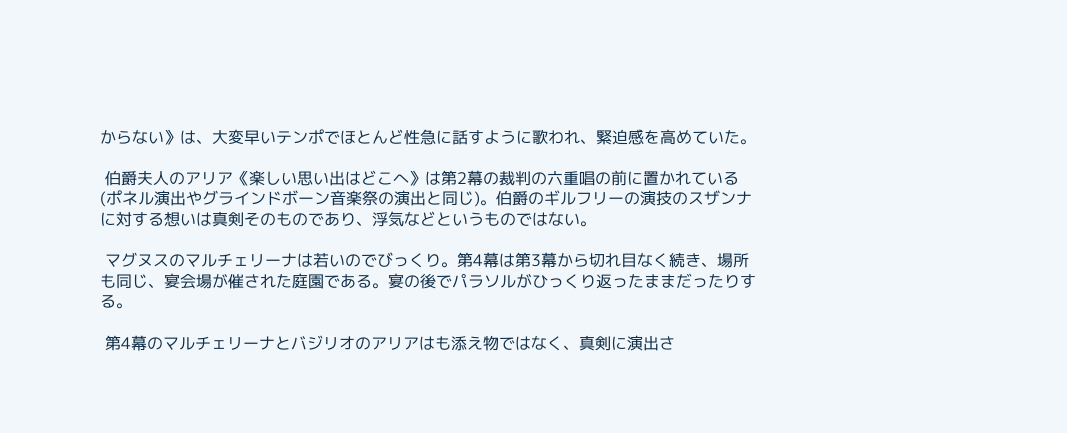からない》は、大変早いテンポでほとんど性急に話すように歌われ、緊迫感を高めていた。

 伯爵夫人のアリア《楽しい思い出はどこへ》は第2幕の裁判の六重唱の前に置かれている(ポネル演出やグラインドボーン音楽祭の演出と同じ)。伯爵のギルフリーの演技のスザンナに対する想いは真剣そのものであり、浮気などというものではない。

 マグヌスのマルチェリーナは若いのでびっくり。第4幕は第3幕から切れ目なく続き、場所も同じ、宴会場が催された庭園である。宴の後でパラソルがひっくり返ったままだったりする。

 第4幕のマルチェリーナとバジリオのアリアはも添え物ではなく、真剣に演出さ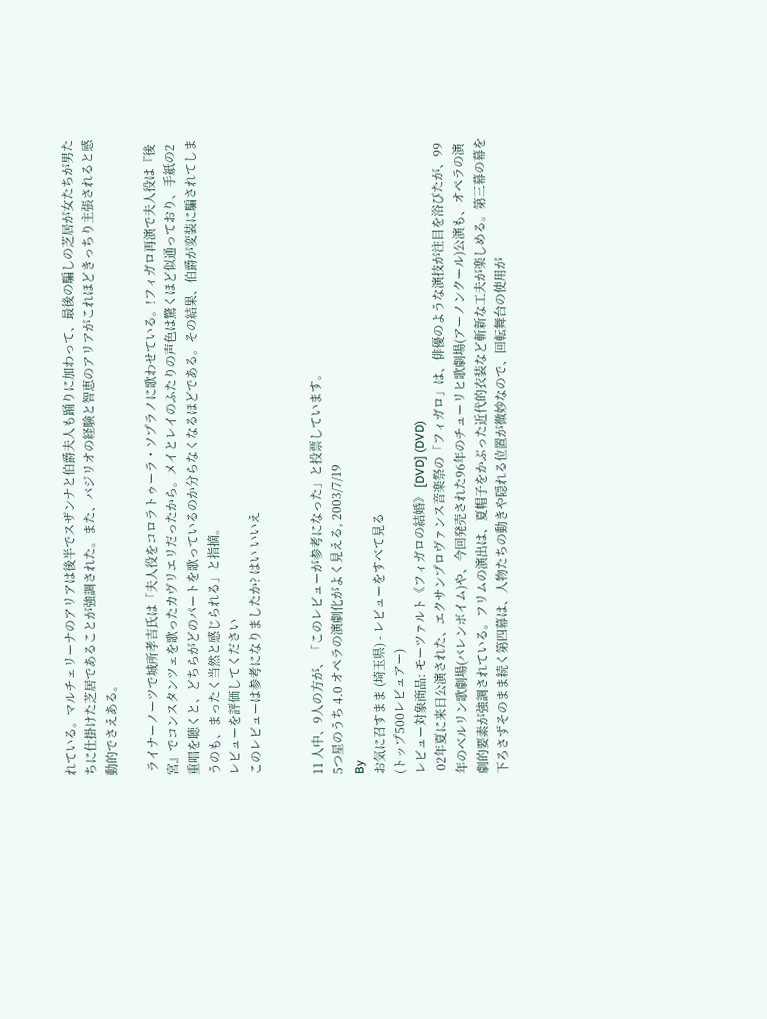れている。マルチェリーナのアリアは後半でスザンナと伯爵夫人も踊りに加わって、最後の騙しの芝居が女たちが男たちに仕掛けた芝居であることが強調された。また、バジリオの経験と智恵のアリアがこれほどきっちり主張されると感動的でさえある。

 ライナーノーツで城所孝吉氏は「夫人役をコロラトゥーラ・ソプラノに歌わせている。!フィガロ再演で夫人役は『後宮』でコンスタンツェを歌ったカヴリエリだったから。メイとレイのふたりの声色は驚くほど似通っており、手紙の2重唱を聴くと、どちらがどのパートを歌っているのか分らなくなるほどである。その結果、伯爵が変装に騙されてしまうのも、まったく当然と感じられる」と指摘。
レビューを評価してください
このレビューは参考になりましたか? はい いいえ


11 人中、9人の方が、「このレビューが参考になった」と投票しています。
5つ星のうち 4.0 オペラの演劇化がよく見える, 2003/7/19
By
お気に召すまま (埼玉県) - レビューをすべて見る
(トップ500レビュアー)
レビュー対象商品: モーツァルト《フィガロの結婚》 [DVD] (DVD)
 02年夏に来日公演された、エクサンプロヴァンス音楽祭の「フィガロ」は、俳優のような演技が注目を浴びたが、99年のベルリン歌劇場(バレンボイム)や、今回発売された96年のチューリヒ歌劇場(アーノンクール)公演も、オペラの演劇的要素が強調されている。フリムの演出は、夏帽子をかぶった近代的衣装など斬新な工夫が楽しめる。第三幕の幕を下ろさずそのまま続く第四幕は、人物たちの動きや隠れる位置が微妙なので、回転舞台の使用が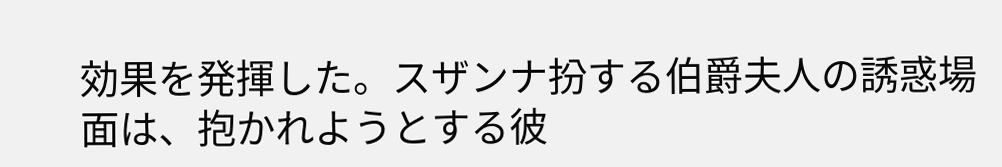効果を発揮した。スザンナ扮する伯爵夫人の誘惑場面は、抱かれようとする彼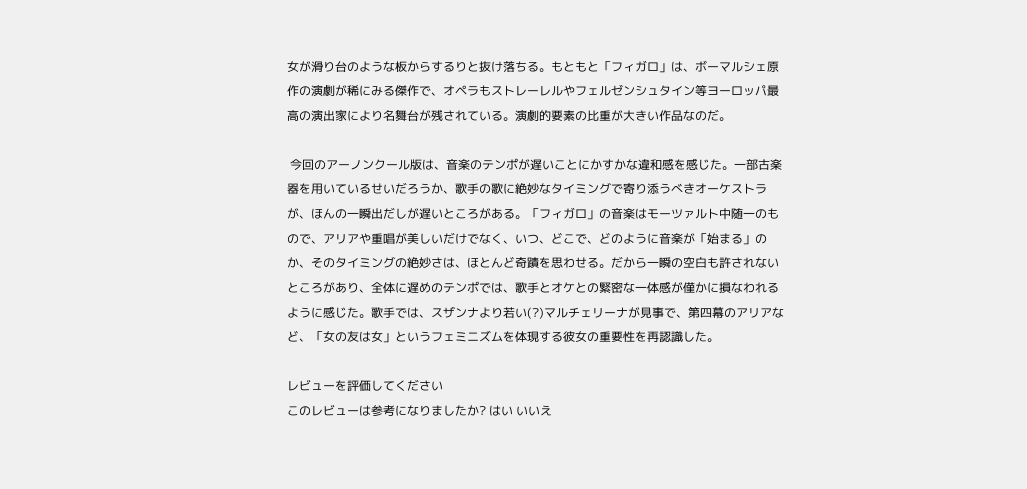女が滑り台のような板からするりと抜け落ちる。もともと「フィガロ」は、ボーマルシェ原作の演劇が稀にみる傑作で、オペラもストレーレルやフェルゼンシュタイン等ヨーロッパ最高の演出家により名舞台が残されている。演劇的要素の比重が大きい作品なのだ。

 今回のアーノンクール版は、音楽のテンポが遅いことにかすかな違和感を感じた。一部古楽器を用いているせいだろうか、歌手の歌に絶妙なタイミングで寄り添うべきオーケストラが、ほんの一瞬出だしが遅いところがある。「フィガロ」の音楽はモーツァルト中随一のもので、アリアや重唱が美しいだけでなく、いつ、どこで、どのように音楽が「始まる」のか、そのタイミングの絶妙さは、ほとんど奇蹟を思わせる。だから一瞬の空白も許されないところがあり、全体に遅めのテンポでは、歌手とオケとの緊密な一体感が僅かに損なわれるように感じた。歌手では、スザンナより若い(?)マルチェリーナが見事で、第四幕のアリアなど、「女の友は女」というフェミニズムを体現する彼女の重要性を再認識した。

レビューを評価してください
このレビューは参考になりましたか? はい いいえ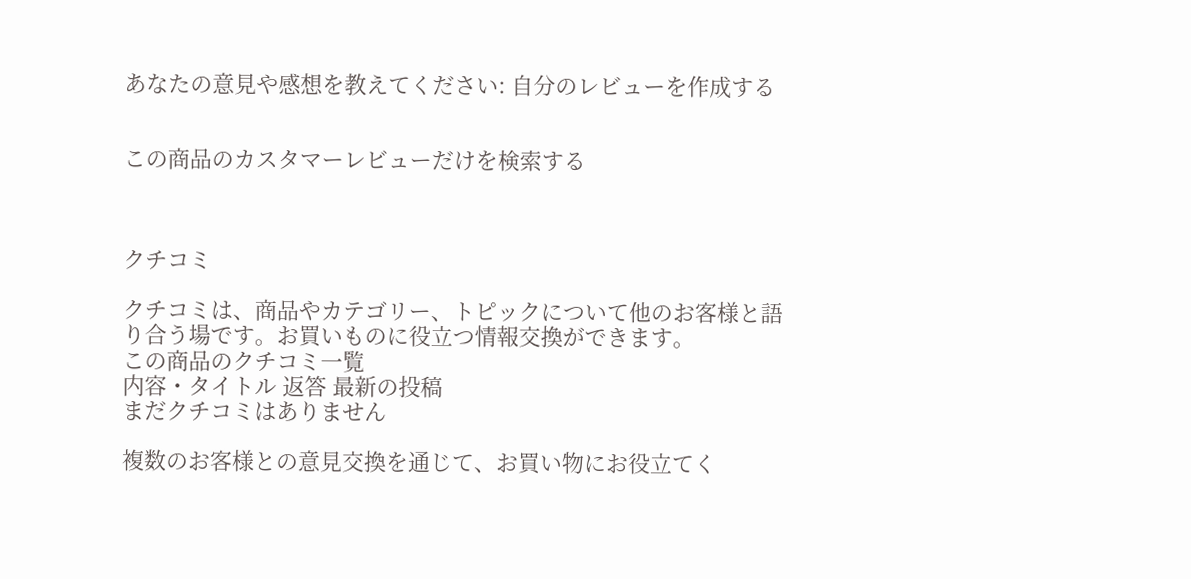あなたの意見や感想を教えてください: 自分のレビューを作成する


この商品のカスタマーレビューだけを検索する



クチコミ

クチコミは、商品やカテゴリー、トピックについて他のお客様と語り合う場です。お買いものに役立つ情報交換ができます。
この商品のクチコミ一覧
内容・タイトル 返答 最新の投稿
まだクチコミはありません

複数のお客様との意見交換を通じて、お買い物にお役立てく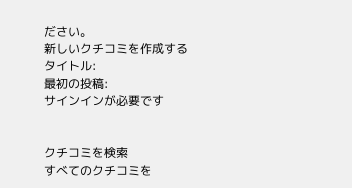ださい。
新しいクチコミを作成する
タイトル:
最初の投稿:
サインインが必要です


クチコミを検索
すべてのクチコミを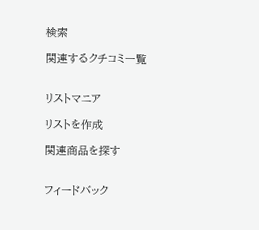検索

関連するクチコミ一覧


リストマニア

リストを作成

関連商品を探す


フィードバック